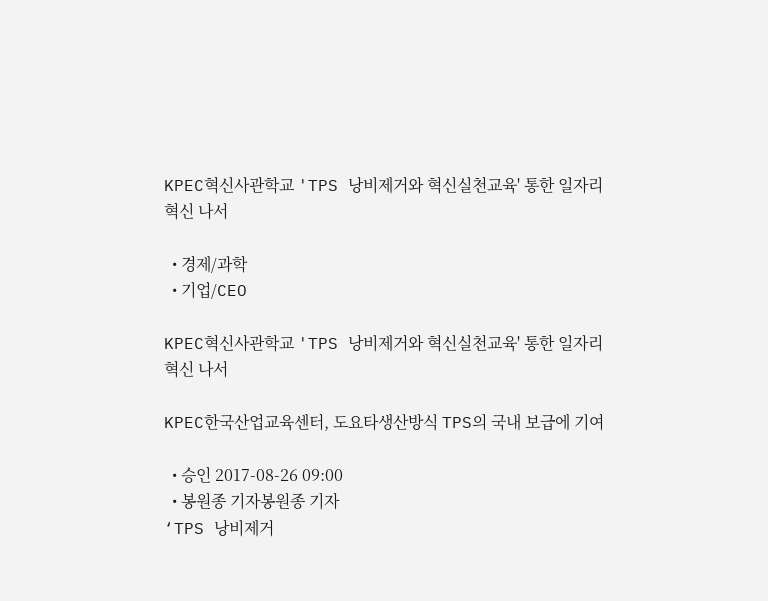KPEC혁신사관학교 'TPS 낭비제거와 혁신실천교육' 통한 일자리 혁신 나서

  • 경제/과학
  • 기업/CEO

KPEC혁신사관학교 'TPS 낭비제거와 혁신실천교육' 통한 일자리 혁신 나서

KPEC한국산업교육센터, 도요타생산방식 TPS의 국내 보급에 기여

  • 승인 2017-08-26 09:00
  • 봉원종 기자봉원종 기자
‘TPS 낭비제거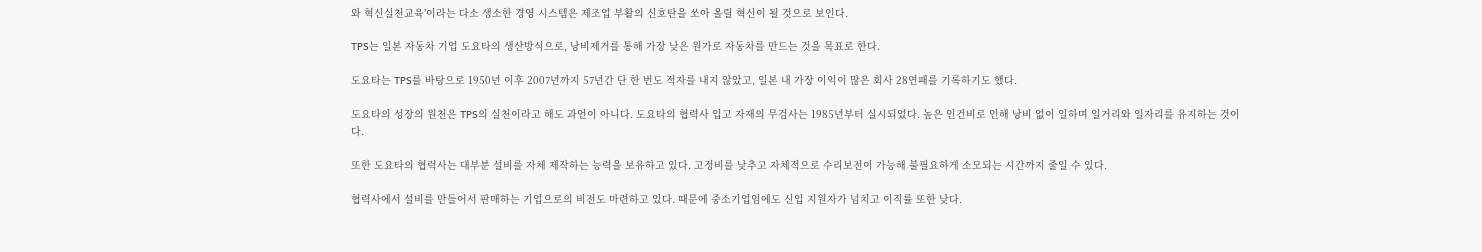와 혁신실천교육’이라는 다소 생소한 경영 시스템은 제조업 부활의 신호탄을 쏘아 올릴 혁신이 될 것으로 보인다.

TPS는 일본 자동차 기업 도요타의 생산방식으로, 낭비제거를 통해 가장 낮은 원가로 자동차를 만드는 것을 목표로 한다.

도요타는 TPS를 바탕으로 1950년 이후 2007년까지 57년간 단 한 번도 적자를 내지 않았고, 일본 내 가장 이익이 많은 회사 28연패를 기록하기도 했다.

도요타의 성장의 원천은 TPS의 실천이라고 해도 과언이 아니다. 도요타의 협력사 입고 자재의 무검사는 1985년부터 실시되었다. 높은 인건비로 인해 낭비 없이 일하며 일거리와 일자리를 유지하는 것이다.

또한 도요타의 협럭사는 대부분 설비를 자체 제작하는 능력을 보유하고 있다. 고정비를 낮추고 자체적으로 수리보전이 가능해 불필요하게 소모되는 시간까지 줄일 수 있다.

협력사에서 설비를 만들어서 판매하는 기업으로의 비전도 마련하고 있다. 때문에 중소기업임에도 신입 지원자가 넘치고 이직률 또한 낮다.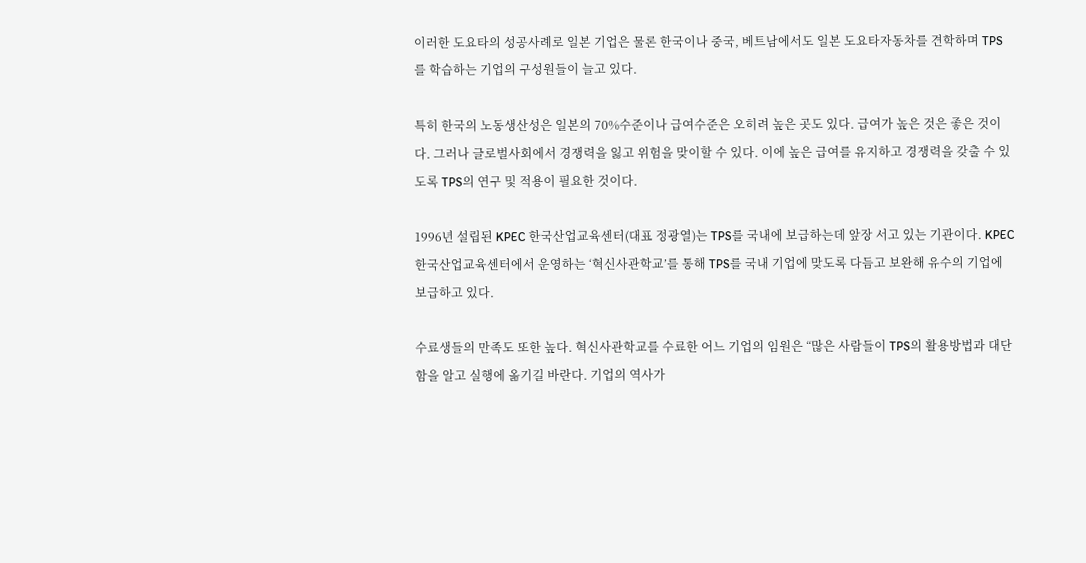이러한 도요타의 성공사례로 일본 기업은 물론 한국이나 중국, 베트남에서도 일본 도요타자동차를 견학하며 TPS를 학습하는 기업의 구성원들이 늘고 있다.

특히 한국의 노동생산성은 일본의 70%수준이나 급여수준은 오히려 높은 곳도 있다. 급여가 높은 것은 좋은 것이다. 그러나 글로벌사회에서 경쟁력을 잃고 위험을 맞이할 수 있다. 이에 높은 급여를 유지하고 경쟁력을 갖출 수 있도록 TPS의 연구 및 적용이 필요한 것이다.

1996년 설립된 KPEC 한국산업교육센터(대표 정광열)는 TPS를 국내에 보급하는데 앞장 서고 있는 기관이다. KPEC 한국산업교육센터에서 운영하는 ‘혁신사관학교’를 통해 TPS를 국내 기업에 맞도록 다듬고 보완해 유수의 기업에 보급하고 있다.

수료생들의 만족도 또한 높다. 혁신사관학교를 수료한 어느 기업의 임원은 “많은 사람들이 TPS의 활용방법과 대단함을 알고 실행에 옮기길 바란다. 기업의 역사가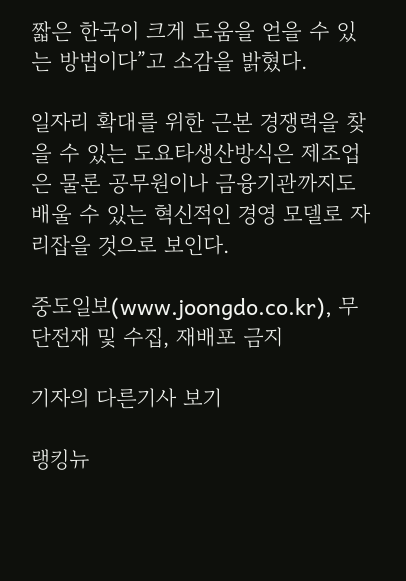짧은 한국이 크게 도움을 얻을 수 있는 방법이다”고 소감을 밝혔다.

일자리 확대를 위한 근본 경쟁력을 찾을 수 있는 도요타생산방식은 제조업은 물론 공무원이나 금융기관까지도 배울 수 있는 혁신적인 경영 모델로 자리잡을 것으로 보인다.

중도일보(www.joongdo.co.kr), 무단전재 및 수집, 재배포 금지

기자의 다른기사 보기

랭킹뉴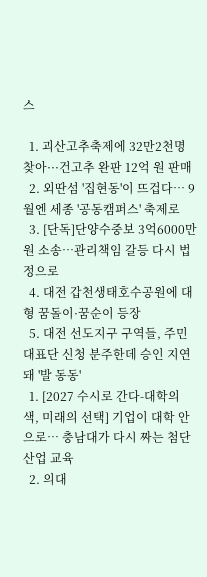스

  1. 괴산고추축제에 32만2천명 찾아···건고추 완판 12억 원 판매
  2. 외딴섬 '집현동'이 뜨겁다… 9월엔 세종 '공동캠퍼스' 축제로
  3. [단독]단양수중보 3억6000만원 소송…관리책임 갈등 다시 법정으로
  4. 대전 갑천생태호수공원에 대형 꿈돌이·꿈순이 등장
  5. 대전 선도지구 구역들, 주민대표단 신청 분주한데 승인 지연돼 '발 동동'
  1. [2027 수시로 간다-대학의 색, 미래의 선택] 기업이 대학 안으로… 충남대가 다시 짜는 첨단산업 교육
  2. 의대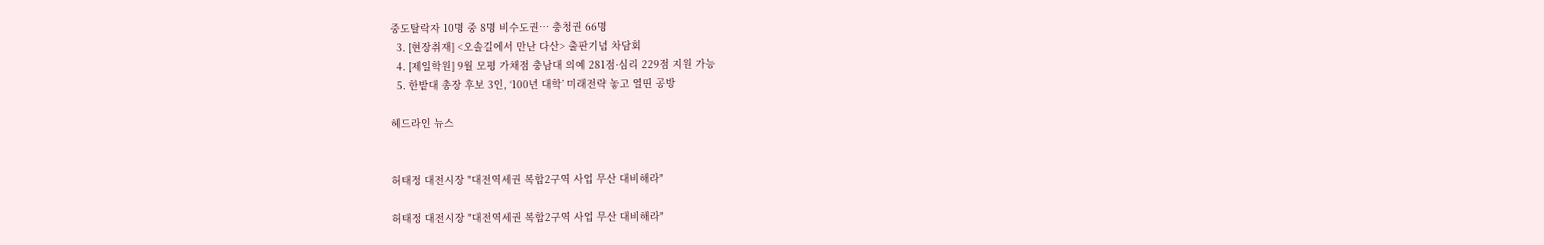중도탈락자 10명 중 8명 비수도권… 충청권 66명
  3. [현장취재] <오솔길에서 만난 다산> 출판기념 차담회
  4. [제일학원] 9월 모평 가채점 충남대 의예 281점·심리 229점 지원 가능
  5. 한밭대 총장 후보 3인, ‘100년 대학’ 미래전략 놓고 열띤 공방

헤드라인 뉴스


허태정 대전시장 "대전역세권 복합2구역 사업 무산 대비해라"

허태정 대전시장 "대전역세권 복합2구역 사업 무산 대비해라"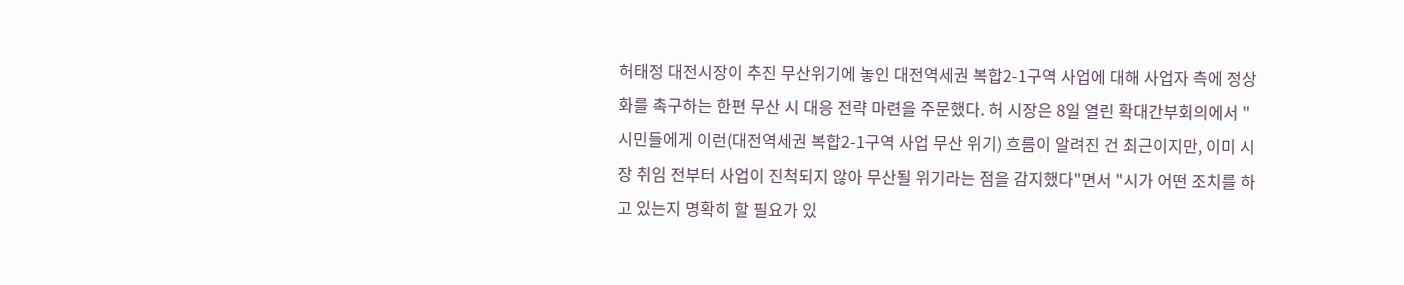허태정 대전시장이 추진 무산위기에 놓인 대전역세권 복합2-1구역 사업에 대해 사업자 측에 정상화를 촉구하는 한편 무산 시 대응 전략 마련을 주문했다. 허 시장은 8일 열린 확대간부회의에서 "시민들에게 이런(대전역세권 복합2-1구역 사업 무산 위기) 흐름이 알려진 건 최근이지만, 이미 시장 취임 전부터 사업이 진척되지 않아 무산될 위기라는 점을 감지했다"면서 "시가 어떤 조치를 하고 있는지 명확히 할 필요가 있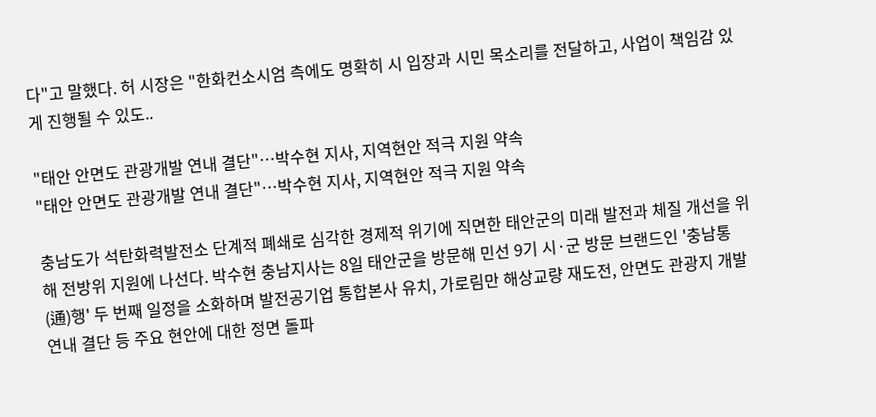다"고 말했다. 허 시장은 "한화컨소시엄 측에도 명확히 시 입장과 시민 목소리를 전달하고, 사업이 책임감 있게 진행될 수 있도..

"태안 안면도 관광개발 연내 결단"…박수현 지사, 지역현안 적극 지원 약속
"태안 안면도 관광개발 연내 결단"…박수현 지사, 지역현안 적극 지원 약속

충남도가 석탄화력발전소 단계적 폐쇄로 심각한 경제적 위기에 직면한 태안군의 미래 발전과 체질 개선을 위해 전방위 지원에 나선다. 박수현 충남지사는 8일 태안군을 방문해 민선 9기 시·군 방문 브랜드인 '충남통(通)행' 두 번째 일정을 소화하며 발전공기업 통합본사 유치, 가로림만 해상교량 재도전, 안면도 관광지 개발 연내 결단 등 주요 현안에 대한 정면 돌파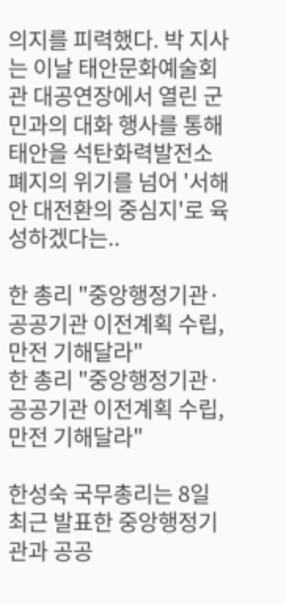의지를 피력했다. 박 지사는 이날 태안문화예술회관 대공연장에서 열린 군민과의 대화 행사를 통해 태안을 석탄화력발전소 폐지의 위기를 넘어 '서해안 대전환의 중심지'로 육성하겠다는..

한 총리 "중앙행정기관·공공기관 이전계획 수립, 만전 기해달라"
한 총리 "중앙행정기관·공공기관 이전계획 수립, 만전 기해달라"

한성숙 국무총리는 8일 최근 발표한 중앙행정기관과 공공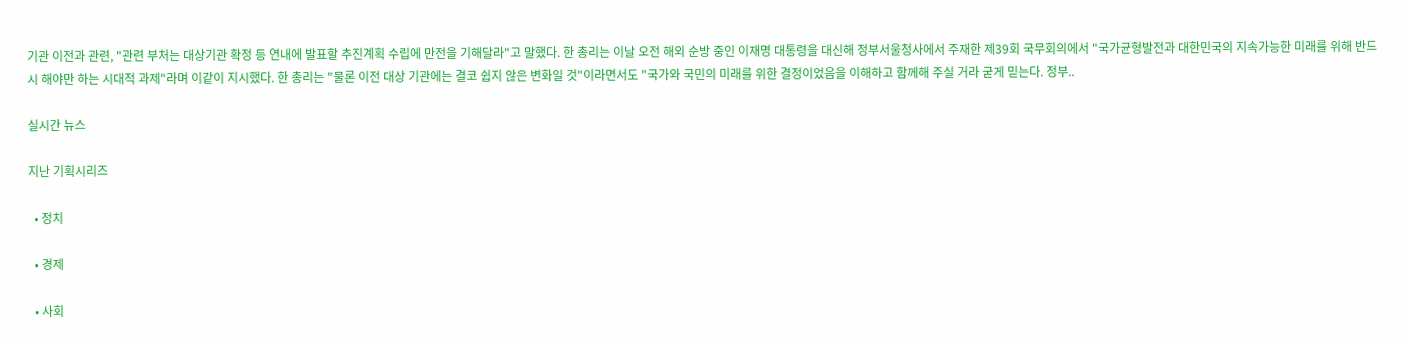기관 이전과 관련, "관련 부처는 대상기관 확정 등 연내에 발표할 추진계획 수립에 만전을 기해달라"고 말했다. 한 총리는 이날 오전 해외 순방 중인 이재명 대통령을 대신해 정부서울청사에서 주재한 제39회 국무회의에서 "국가균형발전과 대한민국의 지속가능한 미래를 위해 반드시 해야만 하는 시대적 과제"라며 이같이 지시했다. 한 총리는 "물론 이전 대상 기관에는 결코 쉽지 않은 변화일 것"이라면서도 "국가와 국민의 미래를 위한 결정이었음을 이해하고 함께해 주실 거라 굳게 믿는다. 정부..

실시간 뉴스

지난 기획시리즈

  • 정치

  • 경제

  • 사회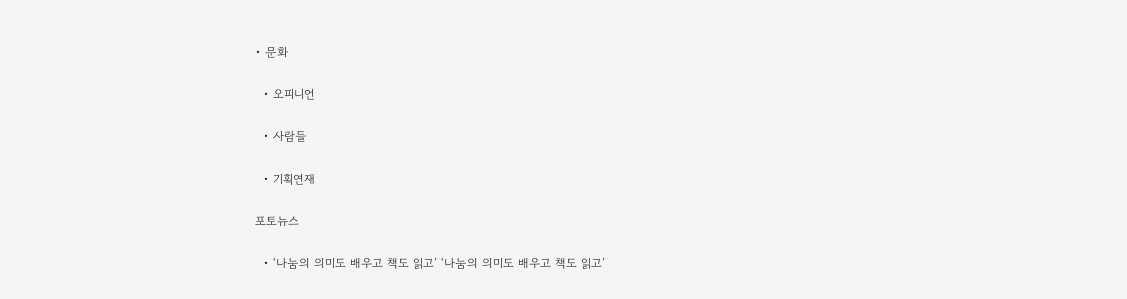• 문화

  • 오피니언

  • 사람들

  • 기획연재

포토뉴스

  • ‘나눔의 의미도 배우고 책도 읽고’ ‘나눔의 의미도 배우고 책도 읽고’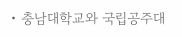• 충남대학교와 국립공주대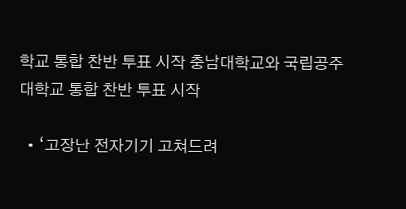학교 통합 찬반 투표 시작 충남대학교와 국립공주대학교 통합 찬반 투표 시작

  • ‘고장난 전자기기 고쳐드려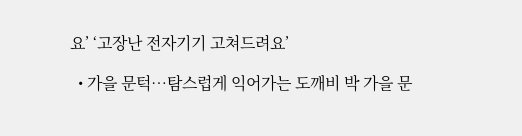요’ ‘고장난 전자기기 고쳐드려요’

  • 가을 문턱…탐스럽게 익어가는 도깨비 박 가을 문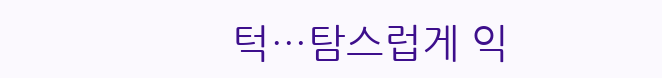턱…탐스럽게 익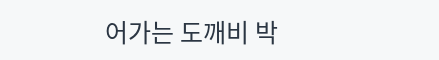어가는 도깨비 박